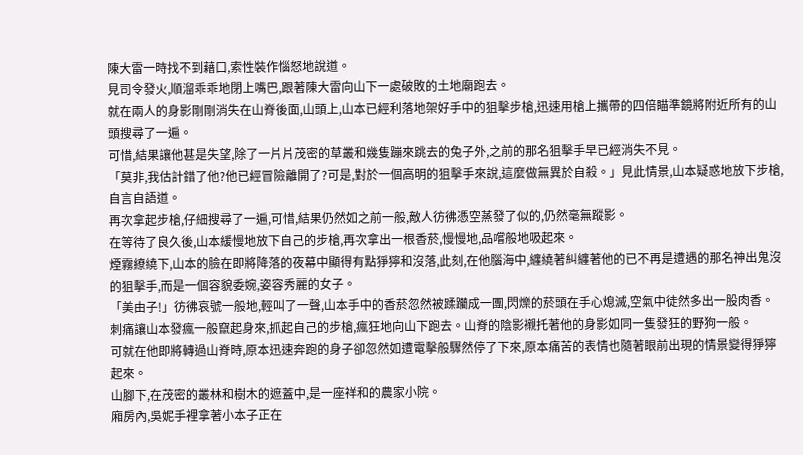陳大雷一時找不到藉口,索性裝作惱怒地說道。
見司令發火,順溜乖乖地閉上嘴巴,跟著陳大雷向山下一處破敗的土地廟跑去。
就在兩人的身影剛剛消失在山脊後面,山頭上,山本已經利落地架好手中的狙擊步槍,迅速用槍上攜帶的四倍瞄準鏡將附近所有的山頭搜尋了一遍。
可惜,結果讓他甚是失望,除了一片片茂密的草叢和幾隻蹦來跳去的兔子外,之前的那名狙擊手早已經消失不見。
「莫非,我估計錯了他?他已經冒險離開了?可是,對於一個高明的狙擊手來說,這麼做無異於自殺。」見此情景,山本疑惑地放下步槍,自言自語道。
再次拿起步槍,仔細搜尋了一遍,可惜,結果仍然如之前一般,敵人彷彿憑空蒸發了似的,仍然毫無蹤影。
在等待了良久後,山本緩慢地放下自己的步槍,再次拿出一根香菸,慢慢地,品嚐般地吸起來。
煙霧繚繞下,山本的臉在即將降落的夜幕中顯得有點猙獰和沒落,此刻,在他腦海中,纏繞著糾纏著他的已不再是遭遇的那名神出鬼沒的狙擊手,而是一個容貌委婉,姿容秀麗的女子。
「美由子!」彷彿哀號一般地,輕叫了一聲,山本手中的香菸忽然被蹂躪成一團,閃爍的菸頭在手心熄滅,空氣中徒然多出一股肉香。
刺痛讓山本發瘋一般竄起身來,抓起自己的步槍,瘋狂地向山下跑去。山脊的陰影襯托著他的身影如同一隻發狂的野狗一般。
可就在他即將轉過山脊時,原本迅速奔跑的身子卻忽然如遭電擊般驟然停了下來,原本痛苦的表情也隨著眼前出現的情景變得猙獰起來。
山腳下,在茂密的叢林和樹木的遮蓋中,是一座祥和的農家小院。
廂房內,吳妮手裡拿著小本子正在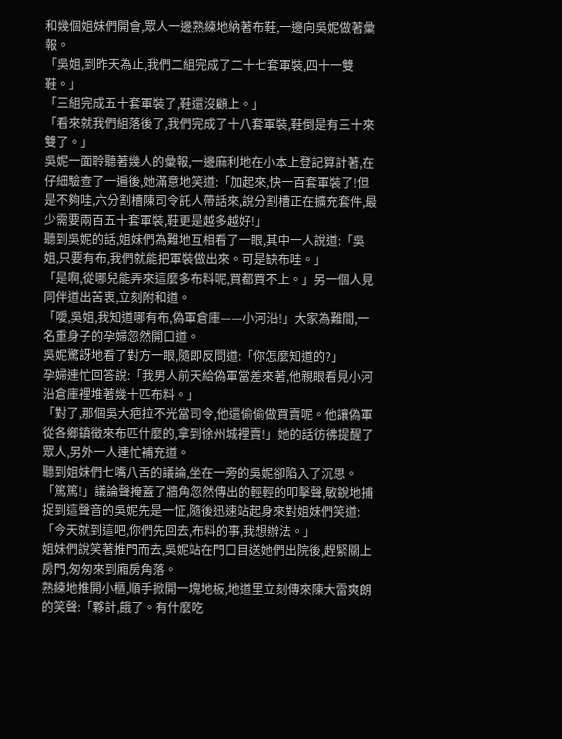和幾個姐妹們開會,眾人一邊熟練地納著布鞋,一邊向吳妮做著彙報。
「吳姐,到昨天為止,我們二組完成了二十七套軍裝,四十一雙鞋。」
「三組完成五十套軍裝了,鞋還沒顧上。」
「看來就我們組落後了,我們完成了十八套軍裝,鞋倒是有三十來雙了。」
吳妮一面聆聽著幾人的彙報,一邊麻利地在小本上登記算計著,在仔細驗查了一遍後,她滿意地笑道:「加起來,快一百套軍裝了!但是不夠哇,六分割槽陳司令託人帶話來,說分割槽正在擴充套件,最少需要兩百五十套軍裝,鞋更是越多越好!」
聽到吳妮的話,姐妹們為難地互相看了一眼,其中一人說道:「吳姐,只要有布,我們就能把軍裝做出來。可是缺布哇。」
「是啊,從哪兒能弄來這麼多布料呢,買都買不上。」另一個人見同伴道出苦衷,立刻附和道。
「噯,吳姐,我知道哪有布,偽軍倉庫——小河沿!」大家為難間,一名重身子的孕婦忽然開口道。
吳妮驚訝地看了對方一眼,隨即反問道:「你怎麼知道的?」
孕婦連忙回答說:「我男人前天給偽軍當差來著,他親眼看見小河沿倉庫裡堆著幾十匹布料。」
「對了,那個吳大疤拉不光當司令,他還偷偷做買賣呢。他讓偽軍從各鄉鎮徵來布匹什麼的,拿到徐州城裡賣!」她的話彷彿提醒了眾人,另外一人連忙補充道。
聽到姐妹們七嘴八舌的議論,坐在一旁的吳妮卻陷入了沉思。
「篤篤!」議論聲掩蓋了牆角忽然傳出的輕輕的叩擊聲,敏銳地捕捉到這聲音的吳妮先是一怔,隨後迅速站起身來對姐妹們笑道:「今天就到這吧,你們先回去,布料的事,我想辦法。」
姐妹們說笑著推門而去,吳妮站在門口目送她們出院後,趕緊關上房門,匆匆來到廂房角落。
熟練地推開小櫃,順手掀開一塊地板,地道里立刻傳來陳大雷爽朗的笑聲:「夥計,餓了。有什麼吃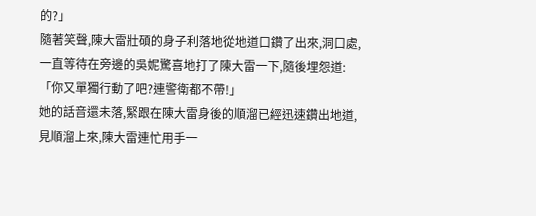的?」
隨著笑聲,陳大雷壯碩的身子利落地從地道口鑽了出來,洞口處,一直等待在旁邊的吳妮驚喜地打了陳大雷一下,隨後埋怨道:「你又單獨行動了吧?連警衛都不帶!」
她的話音還未落,緊跟在陳大雷身後的順溜已經迅速鑽出地道,見順溜上來,陳大雷連忙用手一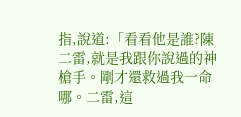指,說道:「看看他是誰?陳二雷,就是我跟你說過的神槍手。剛才還救過我一命哪。二雷,這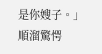是你嫂子。」
順溜驚愕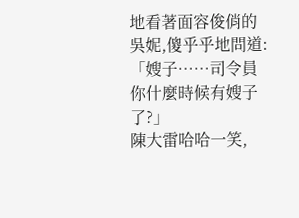地看著面容俊俏的吳妮,傻乎乎地問道:「嫂子……司令員你什麼時候有嫂子了?」
陳大雷哈哈一笑,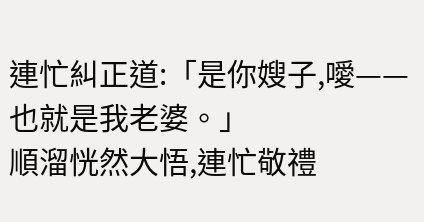連忙糾正道:「是你嫂子,噯——也就是我老婆。」
順溜恍然大悟,連忙敬禮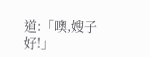道:「噢,嫂子好!」